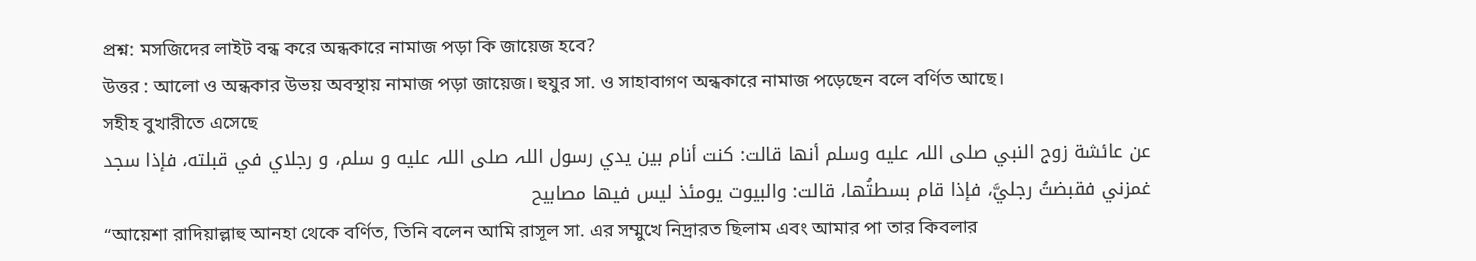প্রশ্ন: মসজিদের লাইট বন্ধ করে অন্ধকারে নামাজ পড়া কি জায়েজ হবে?
উত্তর : আলো ও অন্ধকার উভয় অবস্থায় নামাজ পড়া জায়েজ। হুযুর সা. ও সাহাবাগণ অন্ধকারে নামাজ পড়েছেন বলে বর্ণিত আছে।
সহীহ বুখারীতে এসেছে
عن عائشة زوج النبي صلی اللہ علیه وسلم أنها قالت: کنت أنام بین یدي رسول اللہ صلی اللہ علیه و سلم، و رجلاي في قبلته، فإذا سجد غمزني فقبضتُ رجليَّ، فإذا قام بسطتُھا، قالت: والبیوت یومئذ لیس فیها مصابیح
“আয়েশা রাদিয়াল্লাহু আনহা থেকে বর্ণিত, তিনি বলেন আমি রাসূল সা. এর সম্মুখে নিদ্রারত ছিলাম এবং আমার পা তার কিবলার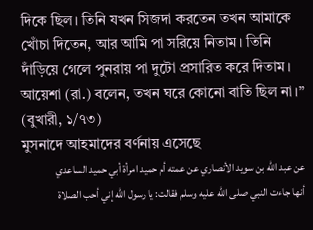দিকে ছিল। তিনি যখন সিজদা করতেন তখন আমাকে খোঁচা দিতেন, আর আমি পা সরিয়ে নিতাম। তিনি দাঁড়িয়ে গেলে পুনরায় পা দুটো প্রসারিত করে দিতাম। আয়েশা (রা.) বলেন, তখন ঘরে কোনো বাতি ছিল না।” (বুখারী, ১/৭৩)
মুসনাদে আহমাদের বর্ণনায় এসেছে
عن عبد الله بن سويد الأنصاري عن عمته أم حميد امرأة أبي حميد الساعدي أنها جاءت النبي صلى الله عليه وسلم فقالت: يا رسول الله إني أحب الصلاة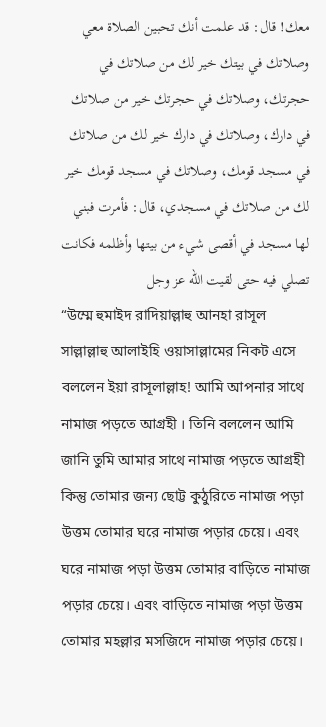معك! قال: قد علمت أنك تحبين الصلاة معي وصلاتك في بيتك خير لك من صلاتك في حجرتك، وصلاتك في حجرتك خير من صلاتك في دارك، وصلاتك في دارك خير لك من صلاتك في مسجد قومك، وصلاتك في مسجد قومك خير لك من صلاتك في مسجدي، قال: فأمرت فبني لها مسجد في أقصى شيء من بيتها وأظلمه فكانت تصلي فيه حتى لقيت الله عز وجل
“উম্মে হুমাইদ রাদিয়াল্লাহু আনহা রাসূল সাল্লাল্লাহু আলাইহি ওয়াসাল্লামের নিকট এসে বললেন ইয়া রাসূলাল্লাহ! আমি আপনার সাথে নামাজ পড়তে আগ্রহী । তিনি বললেন আমি জানি তুমি আমার সাথে নামাজ পড়তে আগ্রহী কিন্তু তোমার জন্য ছোট্ট কুঠুরিতে নামাজ পড়া উত্তম তোমার ঘরে নামাজ পড়ার চেয়ে। এবং ঘরে নামাজ পড়া উত্তম তোমার বাড়িতে নামাজ পড়ার চেয়ে। এবং বাড়িতে নামাজ পড়া উত্তম তোমার মহল্লার মসজিদে নামাজ পড়ার চেয়ে।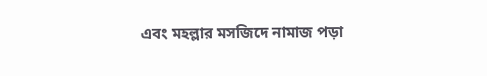এবং মহল্লার মসজিদে নামাজ পড়া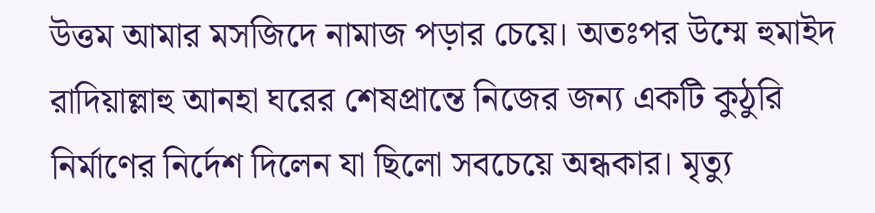উত্তম আমার মসজিদে নামাজ পড়ার চেয়ে। অতঃপর উম্মে হুমাইদ রাদিয়াল্লাহু আনহা ঘরের শেষপ্রান্তে নিজের জন্য একটি কুঠুরি নির্মাণের নির্দেশ দিলেন যা ছিলো সবচেয়ে অন্ধকার। মৃত্যু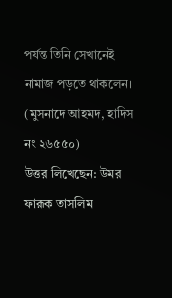পর্যন্ত তিনি সেখানেই নামাজ পড়তে থাকলেন। (মুসনাদে আহমদ, হাদিস নং ২৬৫৫০)
উত্তর লিখেছেন: উমর ফারূক তাসলিম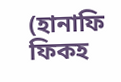(হানাফি ফিকহ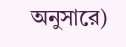অনুসারে)